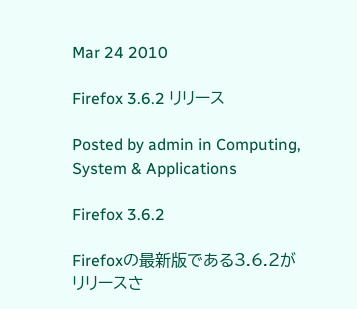Mar 24 2010

Firefox 3.6.2 リリース

Posted by admin in Computing, System & Applications

Firefox 3.6.2

Firefoxの最新版である3.6.2がリリースさ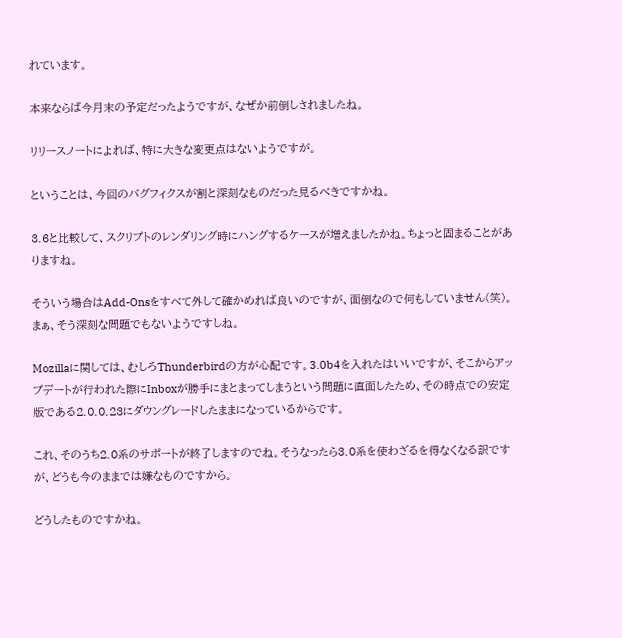れています。

本来ならば今月末の予定だったようですが、なぜか前倒しされましたね。

リリースノートによれば、特に大きな変更点はないようですが。

ということは、今回のバグフィクスが割と深刻なものだった見るべきですかね。

3.6と比較して、スクリプトのレンダリング時にハングするケースが増えましたかね。ちょっと固まることがありますね。

そういう場合はAdd-Onsをすべて外して確かめれば良いのですが、面倒なので何もしていません(笑)。まぁ、そう深刻な問題でもないようですしね。

Mozillaに関しては、むしろThunderbirdの方が心配です。3.0b4を入れたはいいですが、そこからアップデートが行われた際にInboxが勝手にまとまってしまうという問題に直面したため、その時点での安定版である2.0.0.23にダウングレードしたままになっているからです。

これ、そのうち2.0系のサポートが終了しますのでね。そうなったら3.0系を使わざるを得なくなる訳ですが、どうも今のままでは嫌なものですから。

どうしたものですかね。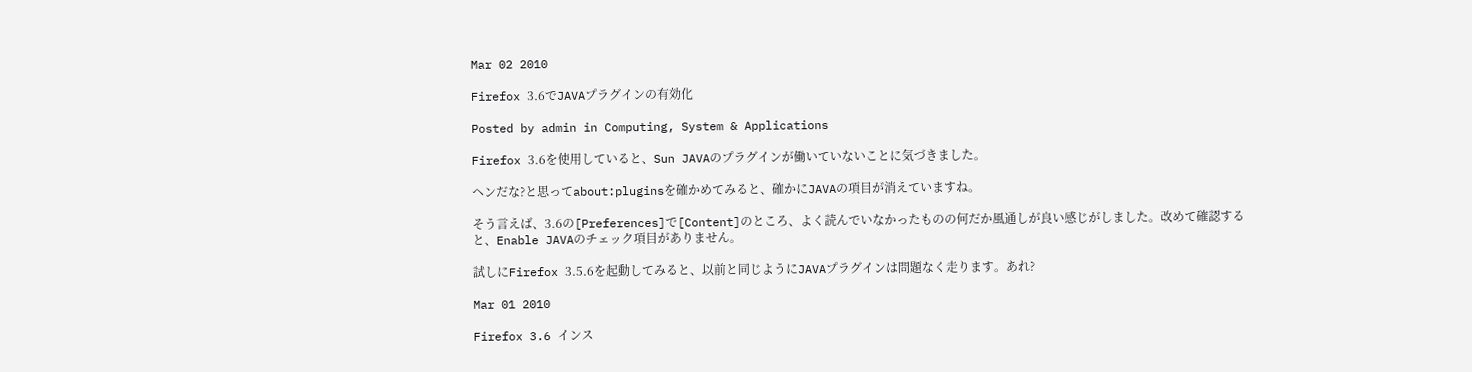Mar 02 2010

Firefox 3.6でJAVAプラグインの有効化

Posted by admin in Computing, System & Applications

Firefox 3.6を使用していると、Sun JAVAのプラグインが働いていないことに気づきました。

ヘンだな?と思ってabout:pluginsを確かめてみると、確かにJAVAの項目が消えていますね。

そう言えば、3.6の[Preferences]で[Content]のところ、よく読んでいなかったものの何だか風通しが良い感じがしました。改めて確認すると、Enable JAVAのチェック項目がありません。

試しにFirefox 3.5.6を起動してみると、以前と同じようにJAVAプラグインは問題なく走ります。あれ?

Mar 01 2010

Firefox 3.6 インス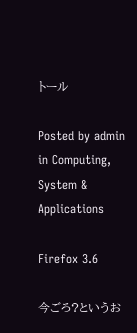トール

Posted by admin in Computing, System & Applications

Firefox 3.6

今ごろ?というお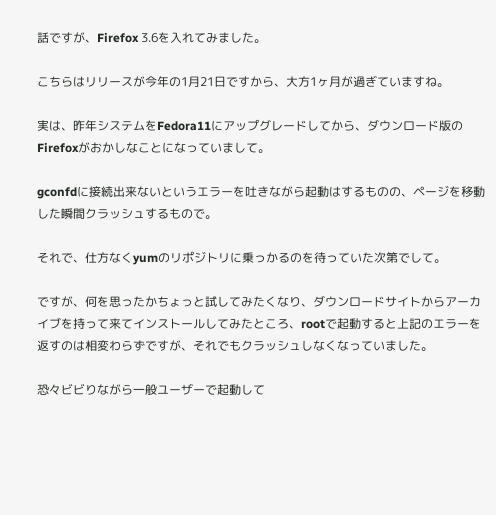話ですが、Firefox 3.6を入れてみました。

こちらはリリースが今年の1月21日ですから、大方1ヶ月が過ぎていますね。

実は、昨年システムをFedora11にアップグレードしてから、ダウンロード版のFirefoxがおかしなことになっていまして。

gconfdに接続出来ないというエラーを吐きながら起動はするものの、ページを移動した瞬間クラッシュするもので。

それで、仕方なくyumのリポジトリに乗っかるのを待っていた次第でして。

ですが、何を思ったかちょっと試してみたくなり、ダウンロードサイトからアーカイブを持って来てインストールしてみたところ、rootで起動すると上記のエラーを返すのは相変わらずですが、それでもクラッシュしなくなっていました。

恐々ビビりながら一般ユーザーで起動して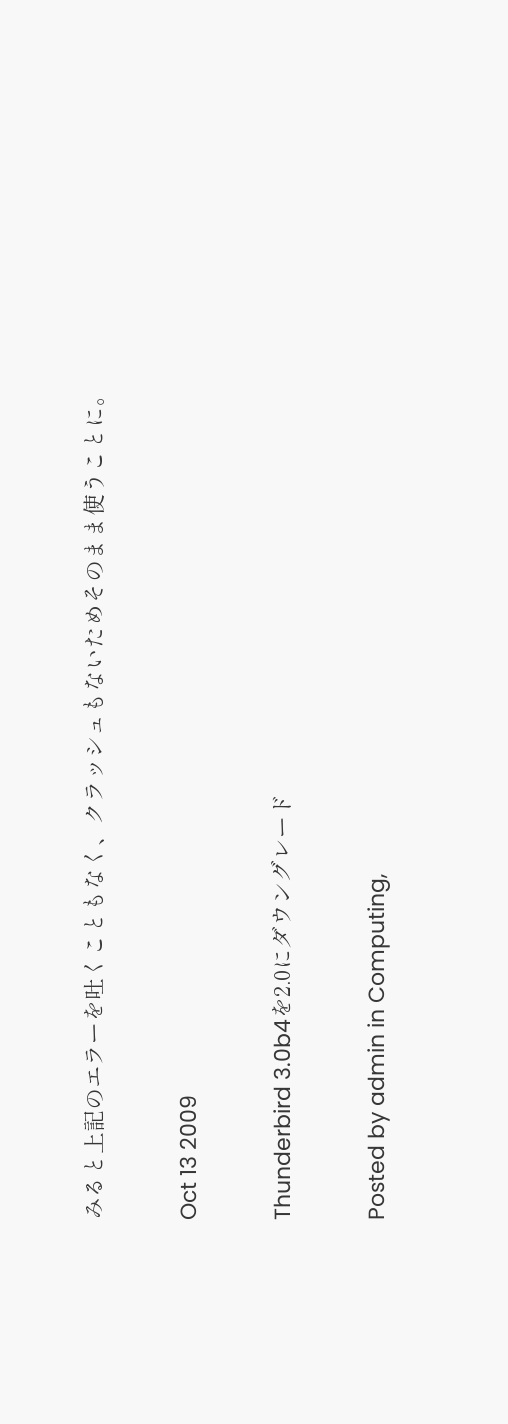みると上記のエラーを吐くこともなく、クラッシュもないためそのまま使うことに。

Oct 13 2009

Thunderbird 3.0b4を2.0にダウングレード

Posted by admin in Computing,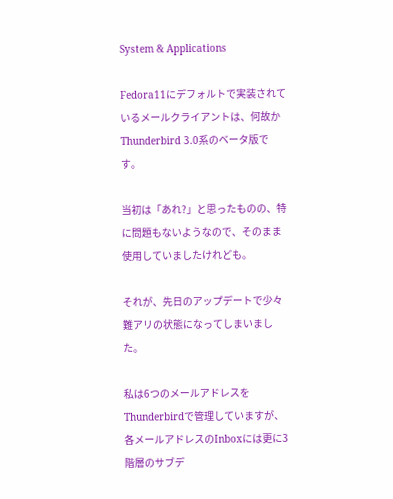System & Applications

Fedora11にデフォルトで実装されているメールクライアントは、何故かThunderbird 3.0系のベータ版です。

当初は「あれ?」と思ったものの、特に問題もないようなので、そのまま使用していましたけれども。

それが、先日のアップデートで少々難アリの状態になってしまいました。

私は6つのメールアドレスをThunderbirdで管理していますが、各メールアドレスのInboxには更に3階層のサブデ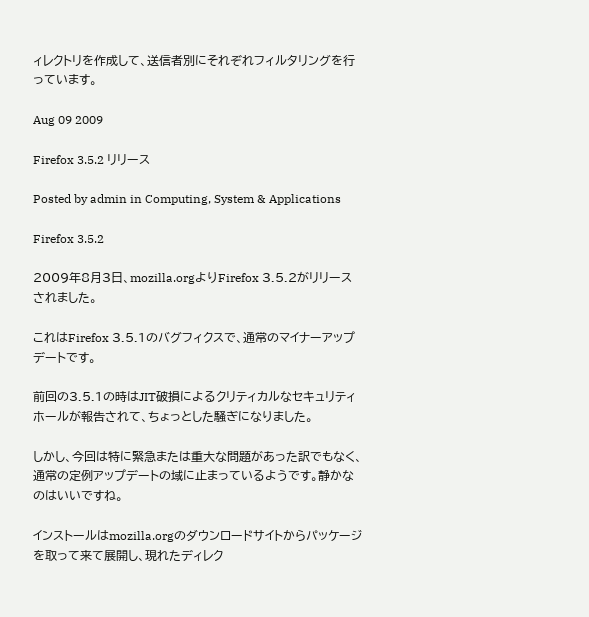ィレクトリを作成して、送信者別にそれぞれフィルタリングを行っています。

Aug 09 2009

Firefox 3.5.2 リリース

Posted by admin in Computing, System & Applications

Firefox 3.5.2

2009年8月3日、mozilla.orgよりFirefox 3.5.2がリリースされました。

これはFirefox 3.5.1のバグフィクスで、通常のマイナーアップデートです。

前回の3.5.1の時はJIT破損によるクリティカルなセキュリティホールが報告されて、ちょっとした騒ぎになりました。

しかし、今回は特に緊急または重大な問題があった訳でもなく、通常の定例アップデートの域に止まっているようです。静かなのはいいですね。

インストールはmozilla.orgのダウンロードサイトからパッケージを取って来て展開し、現れたディレク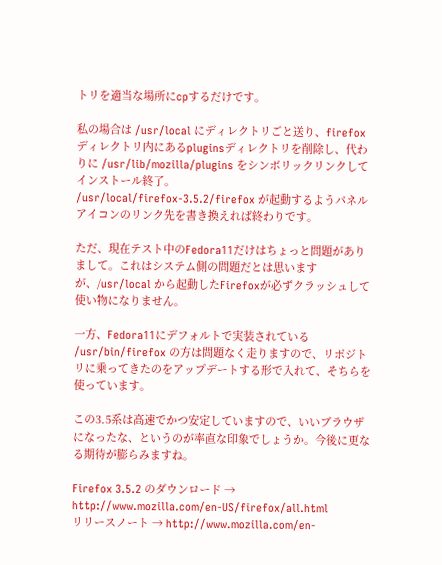トリを適当な場所にcpするだけです。

私の場合は /usr/local にディレクトリごと送り、firefoxディレクトリ内にあるpluginsディレクトリを削除し、代わりに /usr/lib/mozilla/plugins をシンボリックリンクしてインストール終了。
/usr/local/firefox-3.5.2/firefox が起動するようパネルアイコンのリンク先を書き換えれば終わりです。

ただ、現在テスト中のFedora11だけはちょっと問題がありまして。これはシステム側の問題だとは思いますが、/usr/local から起動したFirefoxが必ずクラッシュして使い物になりません。

一方、Fedora11にデフォルトで実装されている /usr/bin/firefox の方は問題なく走りますので、リポジトリに乗ってきたのをアップデートする形で入れて、そちらを使っています。

この3.5系は高速でかつ安定していますので、いいブラウザになったな、というのが率直な印象でしょうか。今後に更なる期待が膨らみますね。

Firefox 3.5.2 のダウンロード → http://www.mozilla.com/en-US/firefox/all.html
リリースノート → http://www.mozilla.com/en-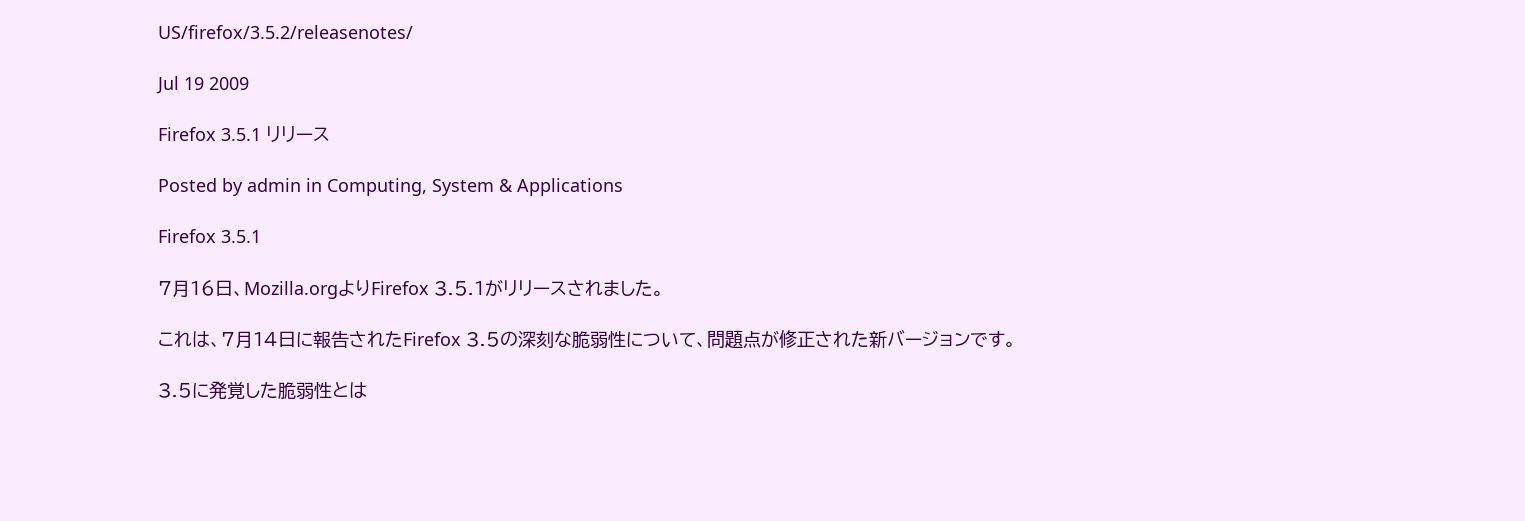US/firefox/3.5.2/releasenotes/

Jul 19 2009

Firefox 3.5.1 リリース

Posted by admin in Computing, System & Applications

Firefox 3.5.1

7月16日、Mozilla.orgよりFirefox 3.5.1がリリースされました。

これは、7月14日に報告されたFirefox 3.5の深刻な脆弱性について、問題点が修正された新バージョンです。

3.5に発覚した脆弱性とは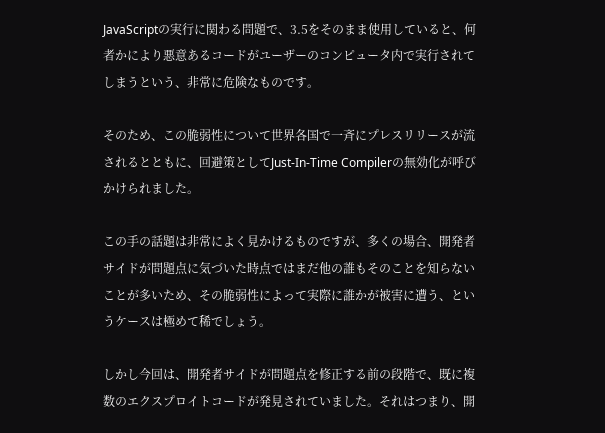JavaScriptの実行に関わる問題で、3.5をそのまま使用していると、何者かにより悪意あるコードがユーザーのコンピュータ内で実行されてしまうという、非常に危険なものです。

そのため、この脆弱性について世界各国で一斉にプレスリリースが流されるとともに、回避策としてJust-In-Time Compilerの無効化が呼びかけられました。

この手の話題は非常によく見かけるものですが、多くの場合、開発者サイドが問題点に気づいた時点ではまだ他の誰もそのことを知らないことが多いため、その脆弱性によって実際に誰かが被害に遭う、というケースは極めて稀でしょう。

しかし今回は、開発者サイドが問題点を修正する前の段階で、既に複数のエクスプロイトコードが発見されていました。それはつまり、開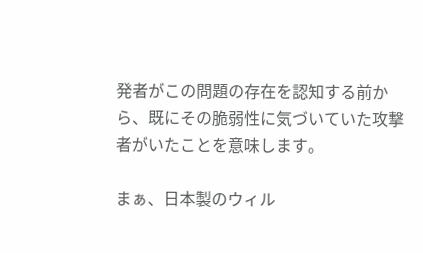発者がこの問題の存在を認知する前から、既にその脆弱性に気づいていた攻撃者がいたことを意味します。

まぁ、日本製のウィル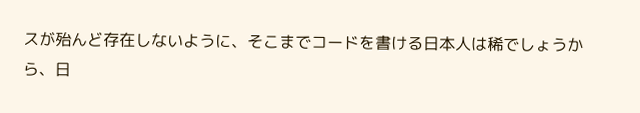スが殆んど存在しないように、そこまでコードを書ける日本人は稀でしょうから、日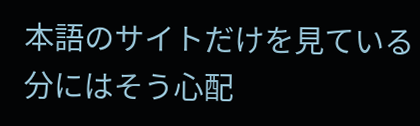本語のサイトだけを見ている分にはそう心配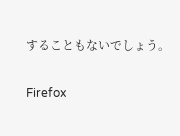することもないでしょう。

Firefox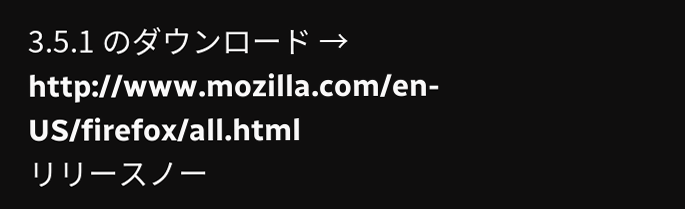3.5.1 のダウンロード → http://www.mozilla.com/en-US/firefox/all.html
リリースノー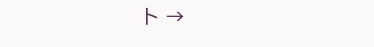ト →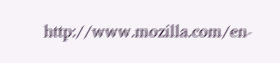http://www.mozilla.com/en-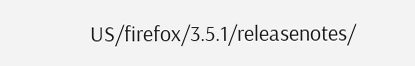US/firefox/3.5.1/releasenotes/